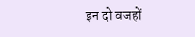इन दो वजहों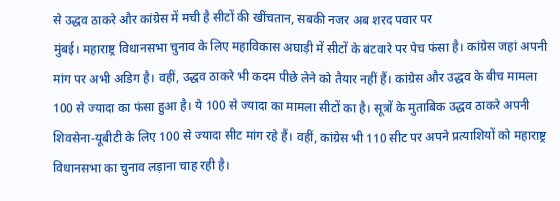से उद्धव ठाकरे और कांग्रेस में मची है सीटों की खींचतान, सबकी नजर अब शरद पवार पर
मुंबई। महाराष्ट्र विधानसभा चुनाव के लिए महाविकास अघाड़ी में सीटों के बंटवारे पर पेच फंसा है। कांग्रेस जहां अपनी मांग पर अभी अडिग है। वहीं, उद्धव ठाकरे भी कदम पीछे लेने को तैयार नहीं हैं। कांग्रेस और उद्धव के बीच मामला 100 से ज्यादा का फंसा हुआ है। ये 100 से ज्यादा का मामला सीटों का है। सूत्रों के मुताबिक उद्धव ठाकरे अपनी शिवसेना-यूबीटी के लिए 100 से ज्यादा सीट मांग रहे हैं। वहीं, कांग्रेस भी 110 सीट पर अपने प्रत्याशियों को महाराष्ट्र विधानसभा का चुनाव लड़ाना चाह रही है।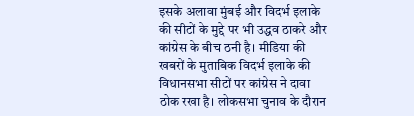इसके अलावा मुंबई और विदर्भ इलाके की सीटों के मुद्दे पर भी उद्धव ठाकरे और कांग्रेस के बीच ठनी है। मीडिया की खबरों के मुताबिक विदर्भ इलाके की विधानसभा सीटों पर कांग्रेस ने दावा ठोक रखा है। लोकसभा चुनाव के दौरान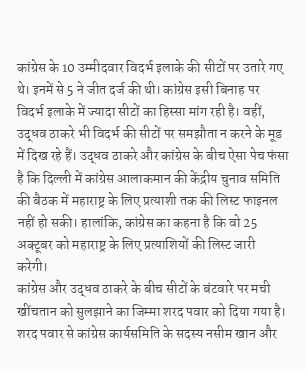कांग्रेस के 10 उम्मीदवार विदर्भ इलाके की सीटों पर उतारे गए थे। इनमें से 5 ने जीत दर्ज की थी। कांग्रेस इसी बिनाह पर विदर्भ इलाके में ज्यादा सीटों का हिस्सा मांग रही है। वहीं, उद्धव ठाकरे भी विदर्भ की सीटों पर समझौता न करने के मूड में दिख रहे हैं। उद्धव ठाकरे और कांग्रेस के बीच ऐसा पेच फंसा है कि दिल्ली में कांग्रेस आलाकमान की केंद्रीय चुनाव समिति की बैठक में महाराष्ट्र के लिए प्रत्याशी तक की लिस्ट फाइनल नहीं हो सकी। हालांकि, कांग्रेस का कहना है कि वो 25 अक्टूबर को महाराष्ट्र के लिए प्रत्याशियों की लिस्ट जारी करेगी।
कांग्रेस और उद्धव ठाकरे के बीच सीटों के बंटवारे पर मची खींचतान को सुलझाने का जिम्मा शरद पवार को दिया गया है। शरद पवार से कांग्रेस कार्यसमिति के सदस्य नसीम खान और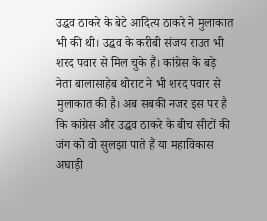उद्धव ठाकरे के बेटे आदित्य ठाकरे ने मुलाकात भी की थी। उद्धव के करीबी संजय राउत भी शरद पवार से मिल चुके हैं। कांग्रेस के बड़े नेता बालासाहेब थोराट ने भी शरद पवार से मुलाकात की है। अब सबकी नजर इस पर है कि कांग्रेस और उद्धव ठाकरे के बीच सीटों की जंग को वो सुलझा पाते हैं या महाविकास अघाड़ी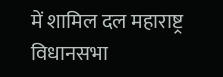में शामिल दल महाराष्ट्र विधानसभा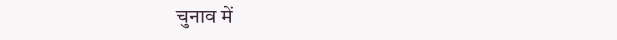चुनाव में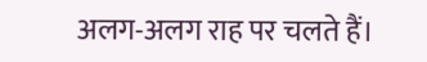अलग-अलग राह पर चलते हैं।